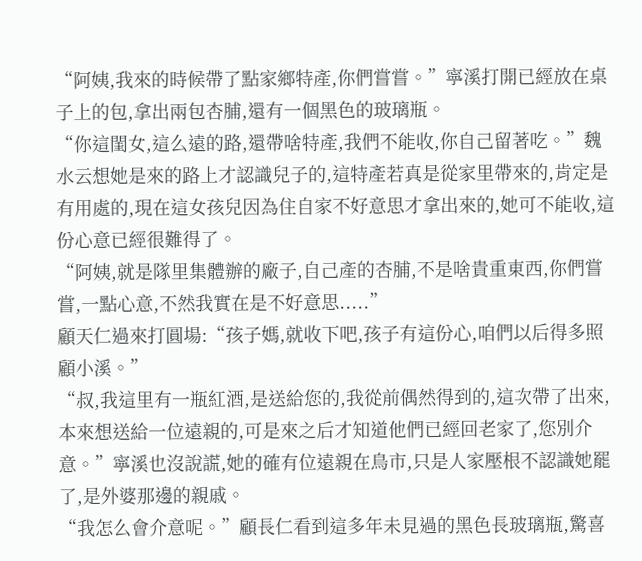“阿姨,我來的時候帶了點家鄉特產,你們嘗嘗。”寧溪打開已經放在桌子上的包,拿出兩包杏脯,還有一個黑色的玻璃瓶。
“你這閨女,這么遠的路,還帶啥特產,我們不能收,你自己留著吃。”魏水云想她是來的路上才認識兒子的,這特產若真是從家里帶來的,肯定是有用處的,現在這女孩兒因為住自家不好意思才拿出來的,她可不能收,這份心意已經很難得了。
“阿姨,就是隊里集體辦的廠子,自己產的杏脯,不是啥貴重東西,你們嘗嘗,一點心意,不然我實在是不好意思.....”
顧天仁過來打圓場:“孩子媽,就收下吧,孩子有這份心,咱們以后得多照顧小溪。”
“叔,我這里有一瓶紅酒,是送給您的,我從前偶然得到的,這次帶了出來,本來想送給一位遠親的,可是來之后才知道他們已經回老家了,您別介意。”寧溪也沒說謊,她的確有位遠親在鳥市,只是人家壓根不認識她罷了,是外婆那邊的親戚。
“我怎么會介意呢。”顧長仁看到這多年未見過的黑色長玻璃瓶,驚喜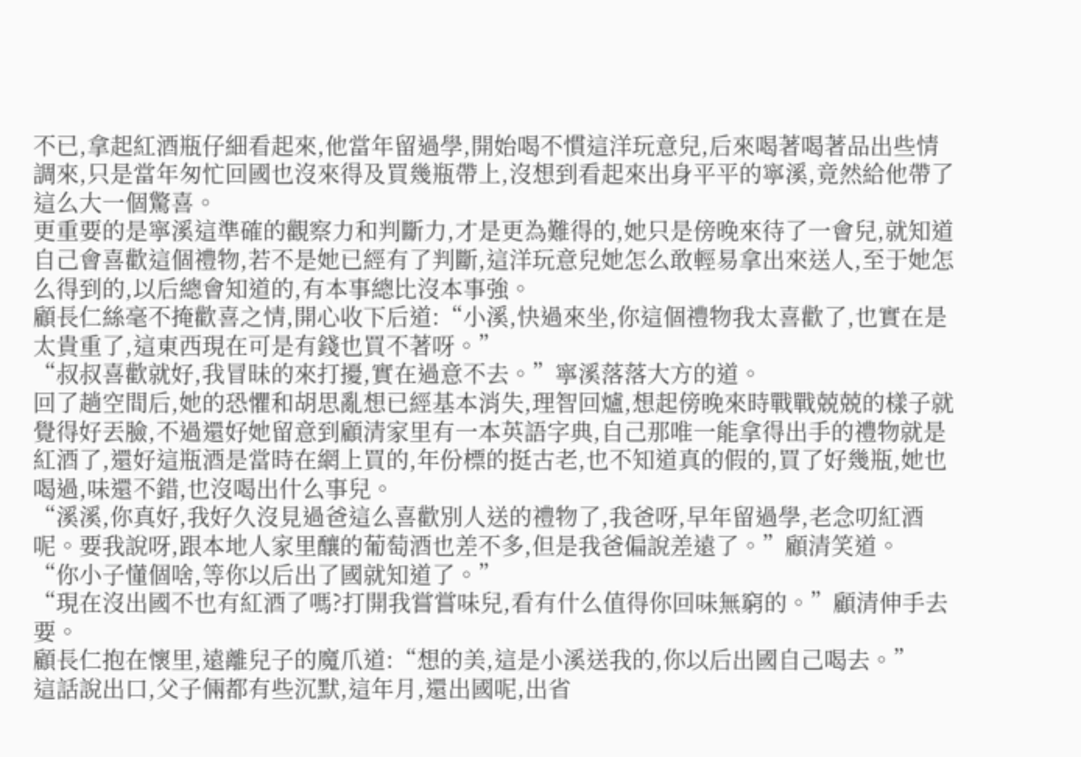不已,拿起紅酒瓶仔細看起來,他當年留過學,開始喝不慣這洋玩意兒,后來喝著喝著品出些情調來,只是當年匆忙回國也沒來得及買幾瓶帶上,沒想到看起來出身平平的寧溪,竟然給他帶了這么大一個驚喜。
更重要的是寧溪這準確的觀察力和判斷力,才是更為難得的,她只是傍晚來待了一會兒,就知道自己會喜歡這個禮物,若不是她已經有了判斷,這洋玩意兒她怎么敢輕易拿出來送人,至于她怎么得到的,以后總會知道的,有本事總比沒本事強。
顧長仁絲毫不掩歡喜之情,開心收下后道:“小溪,快過來坐,你這個禮物我太喜歡了,也實在是太貴重了,這東西現在可是有錢也買不著呀。”
“叔叔喜歡就好,我冒昧的來打擾,實在過意不去。”寧溪落落大方的道。
回了趟空間后,她的恐懼和胡思亂想已經基本消失,理智回爐,想起傍晚來時戰戰兢兢的樣子就覺得好丟臉,不過還好她留意到顧清家里有一本英語字典,自己那唯一能拿得出手的禮物就是紅酒了,還好這瓶酒是當時在網上買的,年份標的挺古老,也不知道真的假的,買了好幾瓶,她也喝過,味還不錯,也沒喝出什么事兒。
“溪溪,你真好,我好久沒見過爸這么喜歡別人送的禮物了,我爸呀,早年留過學,老念叨紅酒呢。要我說呀,跟本地人家里釀的葡萄酒也差不多,但是我爸偏說差遠了。”顧清笑道。
“你小子懂個啥,等你以后出了國就知道了。”
“現在沒出國不也有紅酒了嗎?打開我嘗嘗味兒,看有什么值得你回味無窮的。”顧清伸手去要。
顧長仁抱在懷里,遠離兒子的魔爪道:“想的美,這是小溪送我的,你以后出國自己喝去。”
這話說出口,父子倆都有些沉默,這年月,還出國呢,出省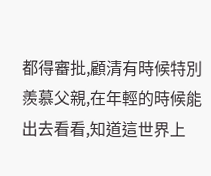都得審批,顧清有時候特別羨慕父親,在年輕的時候能出去看看,知道這世界上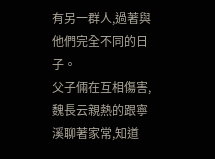有另一群人,過著與他們完全不同的日子。
父子倆在互相傷害,魏長云親熱的跟寧溪聊著家常,知道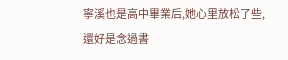寧溪也是高中畢業后,她心里放松了些,還好是念過書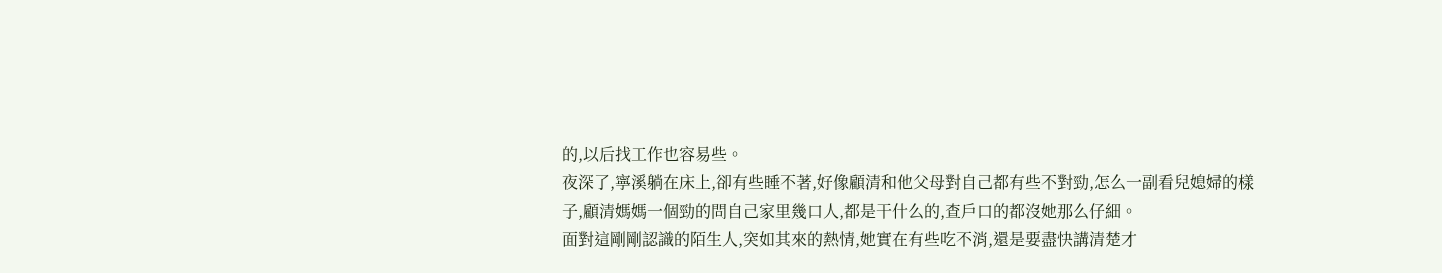的,以后找工作也容易些。
夜深了,寧溪躺在床上,卻有些睡不著,好像顧清和他父母對自己都有些不對勁,怎么一副看兒媳婦的樣子,顧清媽媽一個勁的問自己家里幾口人,都是干什么的,查戶口的都沒她那么仔細。
面對這剛剛認識的陌生人,突如其來的熱情,她實在有些吃不消,還是要盡快講清楚才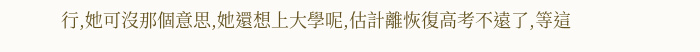行,她可沒那個意思,她還想上大學呢,估計離恢復高考不遠了,等這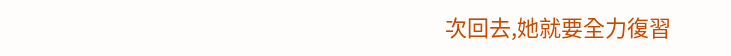次回去,她就要全力復習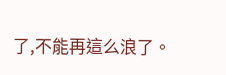了,不能再這么浪了。